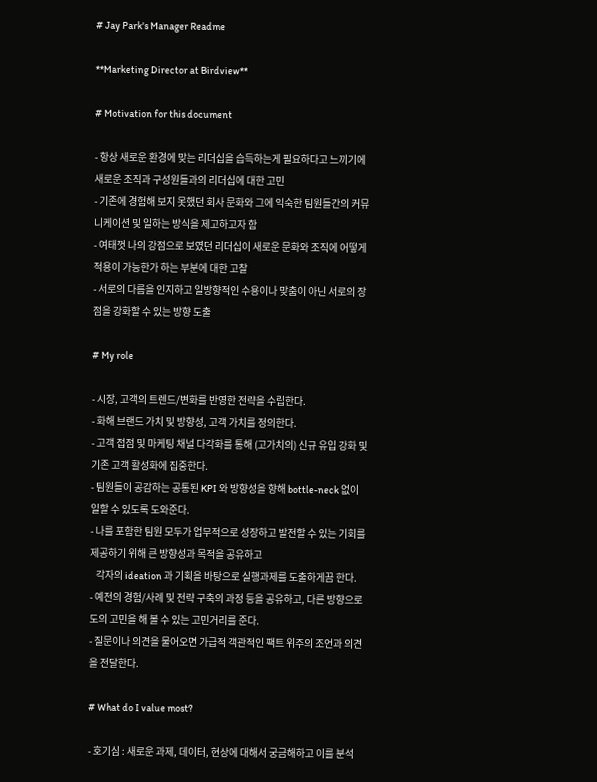# Jay Park's Manager Readme

**Marketing Director at Birdview**

# Motivation for this document

- 항상 새로운 환경에 맞는 리더십을 습득하는게 필요하다고 느끼기에 새로운 조직과 구성원들과의 리더십에 대한 고민
- 기존에 경험해 보지 못했던 회사 문화와 그에 익숙한 팀원들간의 커뮤니케이션 및 일하는 방식을 제고하고자 함
- 여태껏 나의 강점으로 보였던 리더십이 새로운 문화와 조직에 어떻게 적용이 가능한가 하는 부분에 대한 고찰
- 서로의 다름을 인지하고 일방향적인 수용이나 맞춤이 아닌 서로의 장점을 강화할 수 있는 방향 도출

# My role

- 시장, 고객의 트렌드/변화를 반영한 전략을 수립한다.
- 화해 브랜드 가치 및 방향성, 고객 가치를 정의한다.
- 고객 접점 및 마케팅 채널 다각화를 통해 (고가치의) 신규 유입 강화 및 기존 고객 활성화에 집중한다.
- 팀원들이 공감하는 공통된 KPI 와 방향성을 향해 bottle-neck 없이 일할 수 있도록 도와준다.
- 나를 포함한 팀원 모두가 업무적으로 성장하고 발전할 수 있는 기회를 제공하기 위해 큰 방향성과 목적을 공유하고
   각자의 ideation 과 기획을 바탕으로 실행과제를 도출하게끔 한다.
- 예전의 경험/사례 및 전략 구축의 과정 등을 공유하고, 다른 방향으로도의 고민을 해 볼 수 있는 고민거리를 준다.
- 질문이나 의견을 물어오면 가급적 객관적인 팩트 위주의 조언과 의견을 전달한다.

# What do I value most?

- 호기심 : 새로운 과제, 데이터, 현상에 대해서 궁금해하고 이를 분석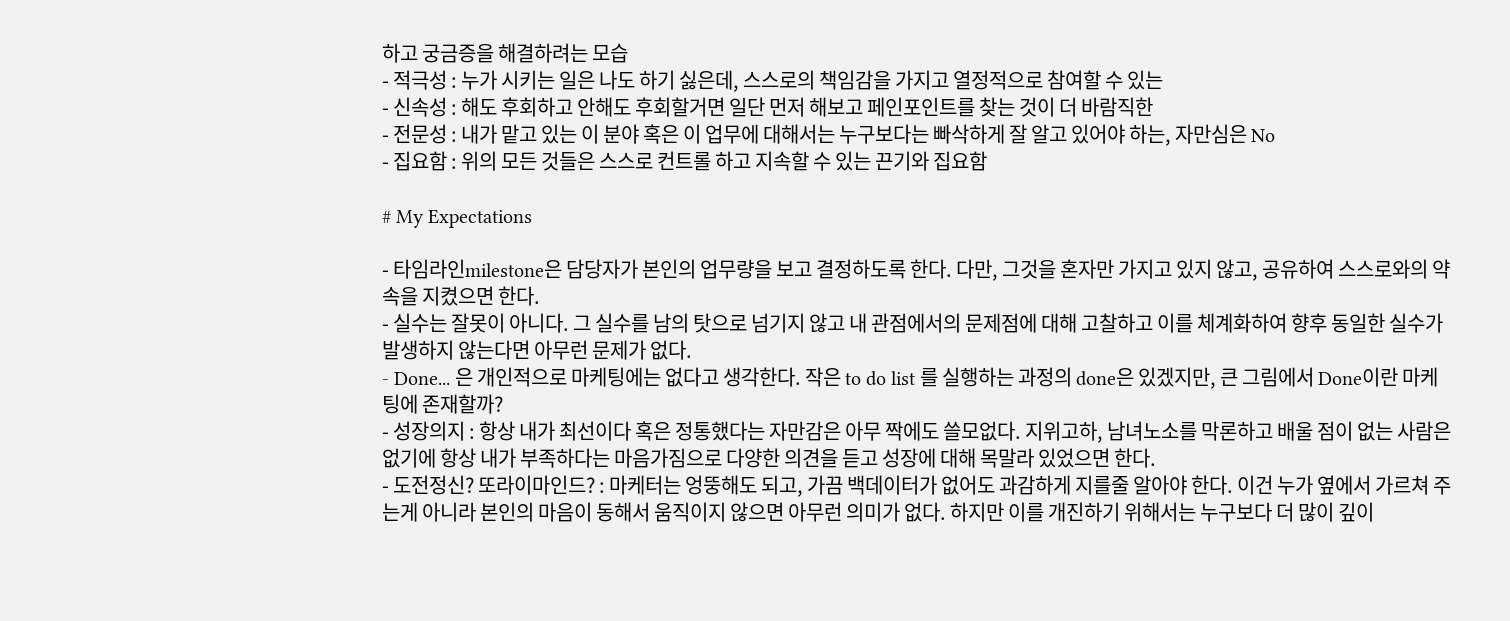하고 궁금증을 해결하려는 모습
- 적극성 : 누가 시키는 일은 나도 하기 싫은데, 스스로의 책임감을 가지고 열정적으로 참여할 수 있는
- 신속성 : 해도 후회하고 안해도 후회할거면 일단 먼저 해보고 페인포인트를 찾는 것이 더 바람직한
- 전문성 : 내가 맡고 있는 이 분야 혹은 이 업무에 대해서는 누구보다는 빠삭하게 잘 알고 있어야 하는, 자만심은 No
- 집요함 : 위의 모든 것들은 스스로 컨트롤 하고 지속할 수 있는 끈기와 집요함

# My Expectations

- 타임라인milestone은 담당자가 본인의 업무량을 보고 결정하도록 한다. 다만, 그것을 혼자만 가지고 있지 않고, 공유하여 스스로와의 약속을 지켰으면 한다.
- 실수는 잘못이 아니다. 그 실수를 남의 탓으로 넘기지 않고 내 관점에서의 문제점에 대해 고찰하고 이를 체계화하여 향후 동일한 실수가 발생하지 않는다면 아무런 문제가 없다.
- Done... 은 개인적으로 마케팅에는 없다고 생각한다. 작은 to do list 를 실행하는 과정의 done은 있겠지만, 큰 그림에서 Done이란 마케팅에 존재할까?
- 성장의지 : 항상 내가 최선이다 혹은 정통했다는 자만감은 아무 짝에도 쓸모없다. 지위고하, 남녀노소를 막론하고 배울 점이 없는 사람은 없기에 항상 내가 부족하다는 마음가짐으로 다양한 의견을 듣고 성장에 대해 목말라 있었으면 한다.
- 도전정신? 또라이마인드? : 마케터는 엉뚱해도 되고, 가끔 백데이터가 없어도 과감하게 지를줄 알아야 한다. 이건 누가 옆에서 가르쳐 주는게 아니라 본인의 마음이 동해서 움직이지 않으면 아무런 의미가 없다. 하지만 이를 개진하기 위해서는 누구보다 더 많이 깊이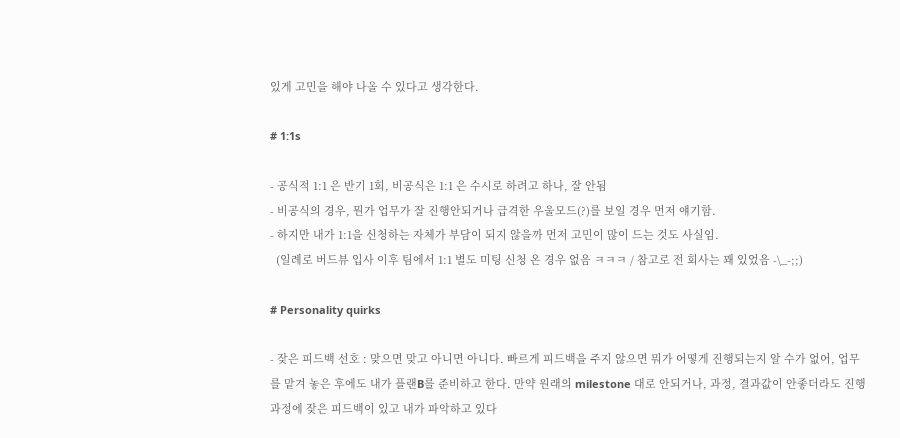있게 고민을 해야 나올 수 있다고 생각한다.

# 1:1s

- 공식적 1:1 은 반기 1회, 비공식은 1:1 은 수시로 하려고 하나, 잘 안됨
- 비공식의 경우, 뭔가 업무가 잘 진행안되거나 급격한 우울모드(?)를 보일 경우 먼저 얘기함.
- 하지만 내가 1:1을 신청하는 자체가 부담이 되지 않을까 먼저 고민이 많이 드는 것도 사실임.
  (일례로 버드뷰 입사 이후 팀에서 1:1 별도 미팅 신청 온 경우 없음 ㅋㅋㅋ / 참고로 전 회사는 꽤 있었음 -\_-;;)

# Personality quirks

- 잦은 피드백 선호 : 맞으면 맞고 아니면 아니다. 빠르게 피드백을 주지 않으면 뭐가 어떻게 진행되는지 알 수가 없어, 업무를 맡겨 놓은 후에도 내가 플랜B를 준비하고 한다. 만약 원래의 milestone 대로 안되거나, 과정, 결과값이 안좋더라도 진행과정에 잦은 피드백이 있고 내가 파악하고 있다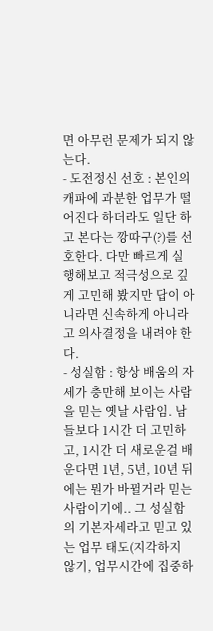면 아무런 문제가 되지 않는다.
- 도전정신 선호 : 본인의 캐파에 과분한 업무가 떨어진다 하더라도 일단 하고 본다는 깡따구(?)를 선호한다. 다만 빠르게 실행해보고 적극성으로 깊게 고민해 봤지만 답이 아니라면 신속하게 아니라고 의사결정을 내려야 한다.
- 성실함 : 항상 배움의 자세가 충만해 보이는 사람을 믿는 옛날 사람임. 남들보다 1시간 더 고민하고, 1시간 더 새로운걸 배운다면 1년, 5년, 10년 뒤에는 뭔가 바뀔거라 믿는 사람이기에.. 그 성실함의 기본자세라고 믿고 있는 업무 태도(지각하지 않기, 업무시간에 집중하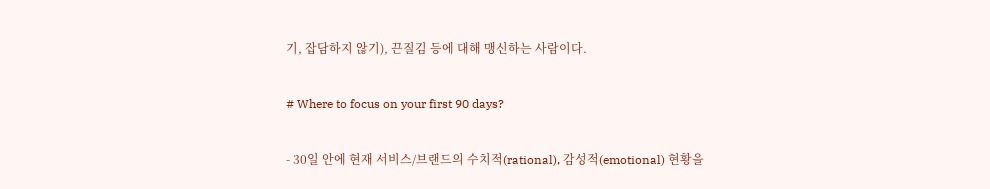기, 잡담하지 않기), 끈질김 등에 대해 맹신하는 사람이다.

# Where to focus on your first 90 days?

- 30일 안에 현재 서비스/브랜드의 수치적(rational), 감성적(emotional) 현황을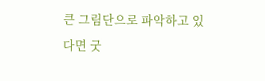큰 그림단으로 파악하고 있다면 굿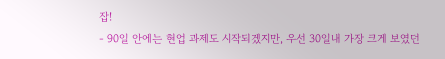잡!
- 90일 안에는 현업 과제도 시작되겠지만, 우선 30일내 가장 크게 보였던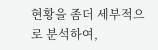현황을 좀더 세부적으로 분석하여,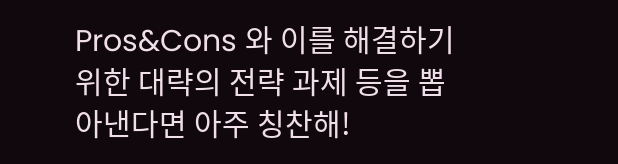Pros&Cons 와 이를 해결하기 위한 대략의 전략 과제 등을 뽑아낸다면 아주 칭찬해!